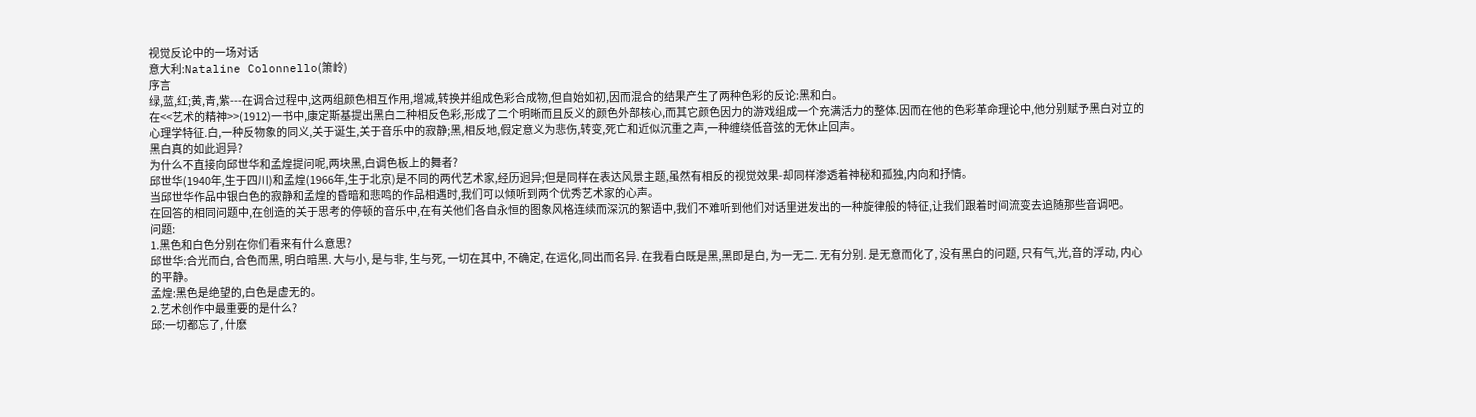视觉反论中的一场对话
意大利:Nataline Colonnello(箫岭)
序言
绿,蓝,红;黄,青,紫---在调合过程中,这两组颜色相互作用,增减,转换并组成色彩合成物,但自始如初,因而混合的结果产生了两种色彩的反论:黑和白。
在<<艺术的精神>>(1912)一书中,康定斯基提出黑白二种相反色彩,形成了二个明晰而且反义的颜色外部核心,而其它颜色因力的游戏组成一个充满活力的整体.因而在他的色彩革命理论中,他分别赋予黑白对立的心理学特征.白,一种反物象的同义,关于诞生,关于音乐中的寂静;黑,相反地,假定意义为悲伤,转变,死亡和近似沉重之声,一种缠绕低音弦的无休止回声。
黑白真的如此迥异?
为什么不直接向邱世华和孟煌提问呢,两块黑,白调色板上的舞者?
邱世华(1940年,生于四川)和孟煌(1966年,生于北京)是不同的两代艺术家,经历迥异;但是同样在表达风景主题,虽然有相反的视觉效果-却同样渗透着神秘和孤独,内向和抒情。
当邱世华作品中银白色的寂静和孟煌的昏暗和悲鸣的作品相遇时,我们可以倾听到两个优秀艺术家的心声。
在回答的相同问题中,在创造的关于思考的停顿的音乐中,在有关他们各自永恒的图象风格连续而深沉的絮语中,我们不难听到他们对话里迸发出的一种旋律般的特征,让我们跟着时间流变去追随那些音调吧。
问题:
1.黑色和白色分别在你们看来有什么意思?
邱世华:合光而白, 合色而黑, 明白暗黑. 大与小, 是与非, 生与死, 一切在其中, 不确定, 在运化,同出而名异. 在我看白既是黑,黑即是白, 为一无二. 无有分别. 是无意而化了, 没有黑白的问题, 只有气,光,音的浮动, 内心的平静。
孟煌:黑色是绝望的,白色是虚无的。
2.艺术创作中最重要的是什么?
邱:一切都忘了, 什麽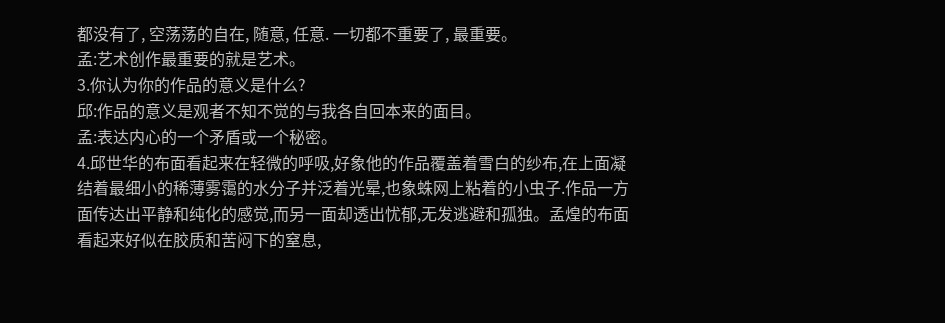都没有了, 空荡荡的自在, 随意, 任意. 一切都不重要了, 最重要。
孟:艺术创作最重要的就是艺术。
3.你认为你的作品的意义是什么?
邱:作品的意义是观者不知不觉的与我各自回本来的面目。
孟:表达内心的一个矛盾或一个秘密。
4.邱世华的布面看起来在轻微的呼吸,好象他的作品覆盖着雪白的纱布,在上面凝结着最细小的稀薄雾霭的水分子并泛着光晕,也象蛛网上粘着的小虫子.作品一方面传达出平静和纯化的感觉,而另一面却透出忧郁,无发逃避和孤独。孟煌的布面看起来好似在胶质和苦闷下的窒息,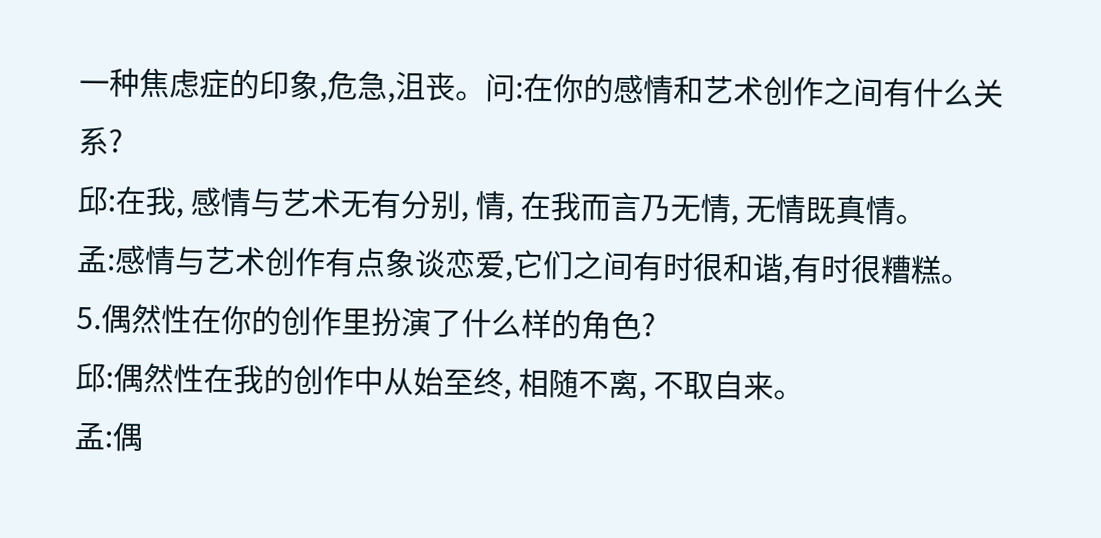一种焦虑症的印象,危急,沮丧。问:在你的感情和艺术创作之间有什么关系?
邱:在我, 感情与艺术无有分别, 情, 在我而言乃无情, 无情既真情。
孟:感情与艺术创作有点象谈恋爱,它们之间有时很和谐,有时很糟糕。
5.偶然性在你的创作里扮演了什么样的角色?
邱:偶然性在我的创作中从始至终, 相随不离, 不取自来。
孟:偶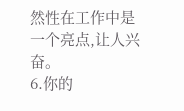然性在工作中是一个亮点,让人兴奋。
6.你的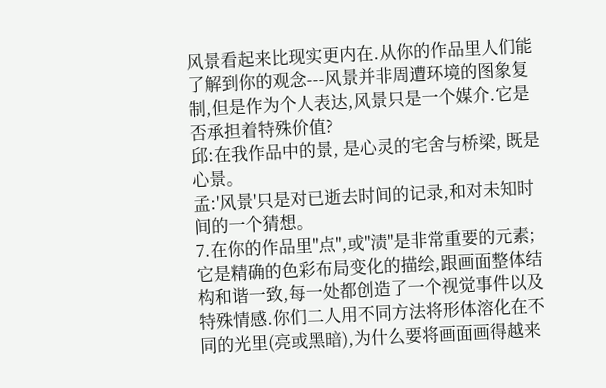风景看起来比现实更内在.从你的作品里人们能了解到你的观念---风景并非周遭环境的图象复制,但是作为个人表达,风景只是一个媒介.它是否承担着特殊价值?
邱:在我作品中的景, 是心灵的宅舍与桥梁, 既是心景。
孟:'风景'只是对已逝去时间的记录,和对未知时间的一个猜想。
7.在你的作品里''点'',或''渍''是非常重要的元素;它是精确的色彩布局变化的描绘,跟画面整体结构和谐一致,每一处都创造了一个视觉事件以及特殊情感.你们二人用不同方法将形体溶化在不同的光里(亮或黑暗),为什么要将画面画得越来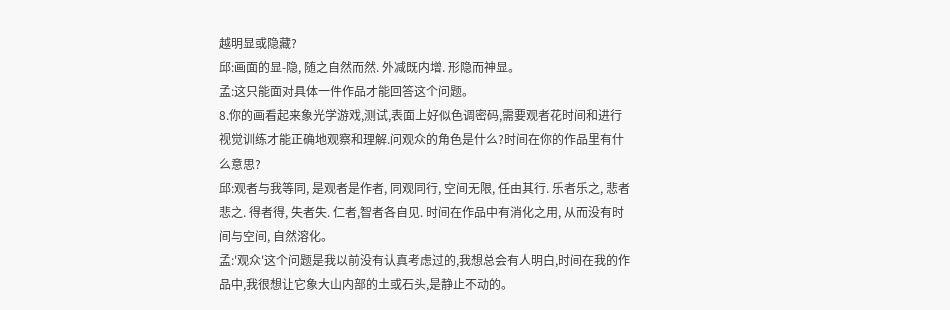越明显或隐藏?
邱:画面的显-隐, 随之自然而然. 外减既内增. 形隐而神显。
孟:这只能面对具体一件作品才能回答这个问题。
8.你的画看起来象光学游戏,测试,表面上好似色调密码,需要观者花时间和进行视觉训练才能正确地观察和理解.问观众的角色是什么?时间在你的作品里有什么意思?
邱:观者与我等同, 是观者是作者, 同观同行, 空间无限, 任由其行. 乐者乐之, 悲者悲之. 得者得, 失者失. 仁者,智者各自见. 时间在作品中有消化之用, 从而没有时间与空间, 自然溶化。
孟:'观众'这个问题是我以前没有认真考虑过的,我想总会有人明白,时间在我的作品中,我很想让它象大山内部的土或石头,是静止不动的。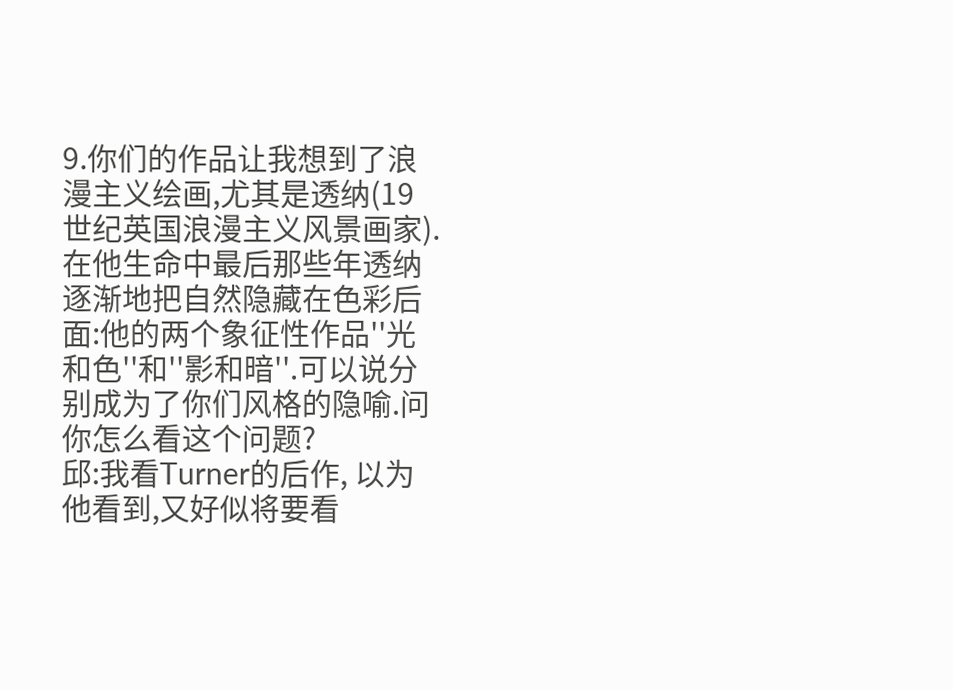9.你们的作品让我想到了浪漫主义绘画,尤其是透纳(19世纪英国浪漫主义风景画家).在他生命中最后那些年透纳逐渐地把自然隐藏在色彩后面:他的两个象征性作品''光和色''和''影和暗''.可以说分别成为了你们风格的隐喻.问你怎么看这个问题?
邱:我看Turner的后作, 以为他看到,又好似将要看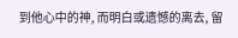到他心中的神, 而明白或遗憾的离去, 留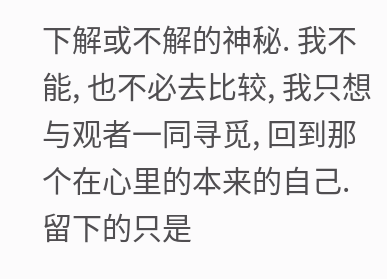下解或不解的神秘. 我不能, 也不必去比较, 我只想与观者一同寻觅, 回到那个在心里的本来的自己. 留下的只是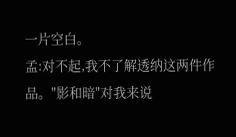一片空白。
孟:对不起,我不了解透纳这两件作品。"影和暗"对我来说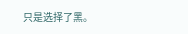只是选择了黑。